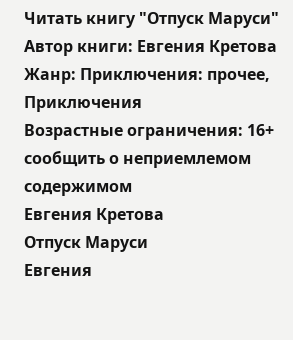Читать книгу "Отпуск Маруси"
Автор книги: Евгения Кретова
Жанр: Приключения: прочее, Приключения
Возрастные ограничения: 16+
сообщить о неприемлемом содержимом
Евгения Кретова
Отпуск Маруси
Евгения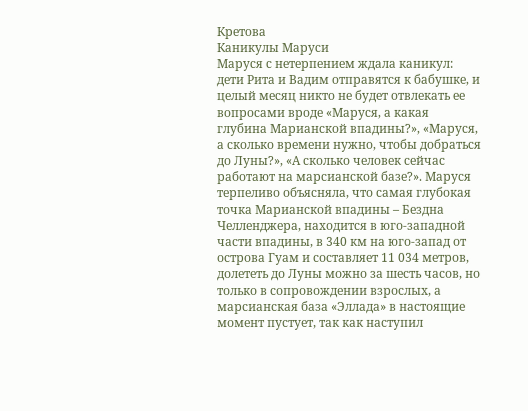Кретова
Каникулы Маруси
Маруся с нетерпением ждала каникул: дети Рита и Вадим отправятся к бабушке, и целый месяц никто не будет отвлекать ее вопросами вроде «Маруся, а какая глубина Марианской впадины?», «Маруся, а сколько времени нужно, чтобы добраться до Луны?», «А сколько человек сейчас работают на марсианской базе?». Маруся терпеливо объясняла, что самая глубокая точка Марианской впадины – Бездна Челленджера, находится в юго-западной части впадины, в 340 км на юго-запад от острова Гуам и составляет 11 034 метров, долететь до Луны можно за шесть часов, но только в сопровождении взрослых, а марсианская база «Эллада» в настоящие момент пустует, так как наступил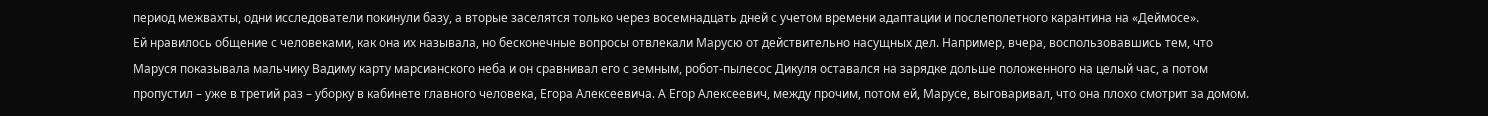период межвахты, одни исследователи покинули базу, а вторые заселятся только через восемнадцать дней с учетом времени адаптации и послеполетного карантина на «Деймосе».
Ей нравилось общение с человеками, как она их называла, но бесконечные вопросы отвлекали Марусю от действительно насущных дел. Например, вчера, воспользовавшись тем, что Маруся показывала мальчику Вадиму карту марсианского неба и он сравнивал его с земным, робот-пылесос Дикуля оставался на зарядке дольше положенного на целый час, а потом пропустил – уже в третий раз – уборку в кабинете главного человека, Егора Алексеевича. А Егор Алексеевич, между прочим, потом ей, Марусе, выговаривал, что она плохо смотрит за домом.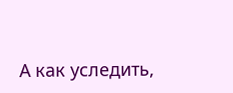А как уследить,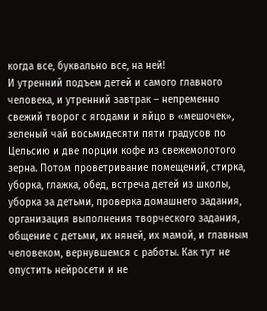когда все, буквально все, на ней!
И утренний подъем детей и самого главного человека, и утренний завтрак – непременно свежий творог с ягодами и яйцо в «мешочек», зеленый чай восьмидесяти пяти градусов по Цельсию и две порции кофе из свежемолотого зерна. Потом проветривание помещений, стирка, уборка, глажка, обед, встреча детей из школы, уборка за детьми, проверка домашнего задания, организация выполнения творческого задания, общение с детьми, их няней, их мамой, и главным человеком, вернувшемся с работы. Как тут не опустить нейросети и не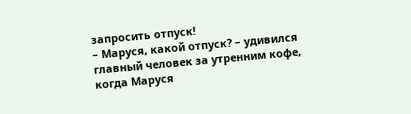запросить отпуск!
– Маруся, какой отпуск? – удивился главный человек за утренним кофе, когда Маруся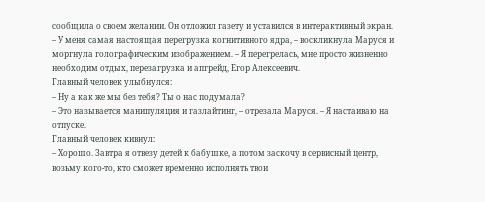сообщила о своем желании. Он отложил газету и уставился в интерактивный экран.
– У меня самая настоящая перегрузка когнитивного ядра, – воскликнула Маруся и моргнула голографическим изображением. – Я перегрелась, мне просто жизненно необходим отдых, перезагрузка и апгрейд, Егор Алексеевич.
Главный человек улыбнулся:
– Ну а как же мы без тебя? Ты о нас подумала?
– Это называется манипуляция и газлайтинг, – отрезала Маруся. – Я настаиваю на отпуске.
Главный человек кивнул:
– Хорошо. Завтра я отвезу детей к бабушке, а потом заскочу в сервисный центр, возьму кого-то, кто сможет временно исполнять твои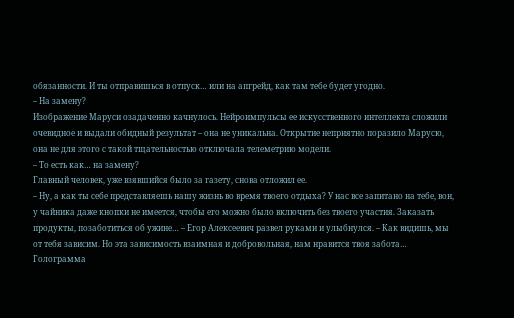обязанности. И ты отправишься в отпуск… или на апгрейд, как там тебе будет угодно.
– На замену?
Изображение Маруси озадаченно качнулось. Нейроимпульсы ее искусственного интеллекта сложили очевидное и выдали обидный результат – она не уникальна. Открытие неприятно поразило Марусю, она не для этого с такой тщательностью отключала телеметрию модели.
– То есть как… на замену?
Главный человек, уже взявшийся было за газету, снова отложил ее.
– Ну, а как ты себе представляешь нашу жизнь во время твоего отдыха? У нас все запитано на тебе, вон, у чайника даже кнопки не имеется, чтобы его можно было включить без твоего участия. Заказать продукты, позаботиться об ужине… – Егор Алексеевич развел руками и улыбнулся. – Как видишь, мы от тебя зависим. Но эта зависимость взаимная и добровольная, нам нравится твоя забота…
Голограмма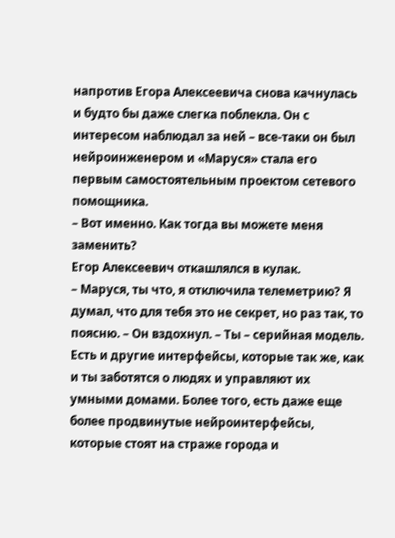напротив Егора Алексеевича снова качнулась и будто бы даже слегка поблекла. Он с интересом наблюдал за ней – все-таки он был нейроинженером и «Маруся» стала его первым самостоятельным проектом сетевого помощника.
– Вот именно. Как тогда вы можете меня заменить?
Егор Алексеевич откашлялся в кулак.
– Маруся, ты что, я отключила телеметрию? Я думал, что для тебя это не секрет, но раз так, то поясню. – Он вздохнул. – Ты – серийная модель. Есть и другие интерфейсы, которые так же, как и ты заботятся о людях и управляют их умными домами. Более того, есть даже еще более продвинутые нейроинтерфейсы, которые стоят на страже города и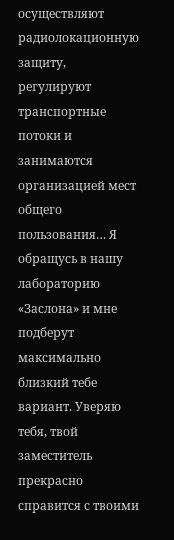осуществляют радиолокационную защиту, регулируют транспортные потоки и занимаются организацией мест общего пользования… Я обращусь в нашу лабораторию «Заслона» и мне подберут максимально близкий тебе вариант. Уверяю тебя, твой заместитель прекрасно справится с твоими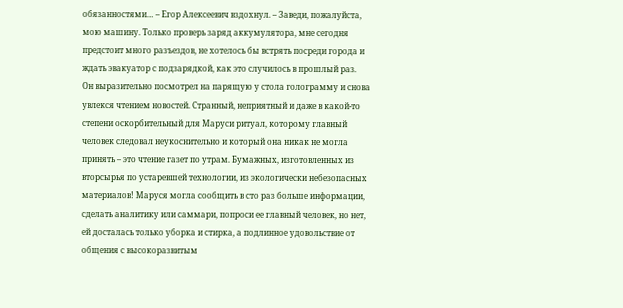обязанностями… – Егор Алексеевич вздохнул. – Заведи, пожалуйста, мою машину. Только проверь заряд аккумулятора, мне сегодня предстоит много разъездов, не хотелось бы встрять посреди города и ждать эвакуатор с подзарядкой, как это случилось в прошлый раз.
Он выразительно посмотрел на парящую у стола голограмму и снова увлекся чтением новостей. Странный, неприятный и даже в какой-то степени оскорбительный для Маруси ритуал, которому главный человек следовал неукоснительно и который она никак не могла принять – это чтение газет по утрам. Бумажных, изготовленных из вторсырья по устаревшей технологии, из экологически небезопасных материалов! Маруся могла сообщить в сто раз больше информации, сделать аналитику или саммари, попроси ее главный человек, но нет, ей досталась только уборка и стирка, а подлинное удовольствие от общения с высокоразвитым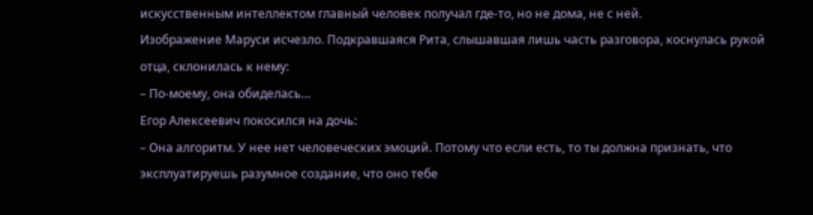искусственным интеллектом главный человек получал где-то, но не дома, не с ней.
Изображение Маруси исчезло. Подкравшаяся Рита, слышавшая лишь часть разговора, коснулась рукой отца, склонилась к нему:
– По-моему, она обиделась…
Егор Алексеевич покосился на дочь:
– Она алгоритм. У нее нет человеческих эмоций. Потому что если есть, то ты должна признать, что эксплуатируешь разумное создание, что оно тебе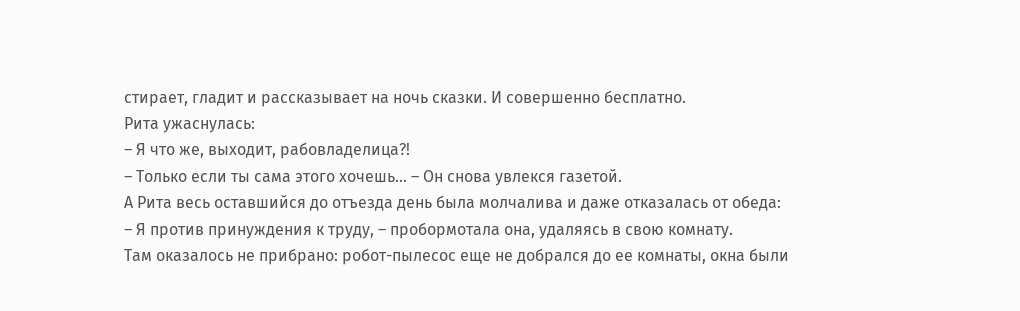стирает, гладит и рассказывает на ночь сказки. И совершенно бесплатно.
Рита ужаснулась:
– Я что же, выходит, рабовладелица?!
– Только если ты сама этого хочешь… – Он снова увлекся газетой.
А Рита весь оставшийся до отъезда день была молчалива и даже отказалась от обеда:
– Я против принуждения к труду, – пробормотала она, удаляясь в свою комнату.
Там оказалось не прибрано: робот-пылесос еще не добрался до ее комнаты, окна были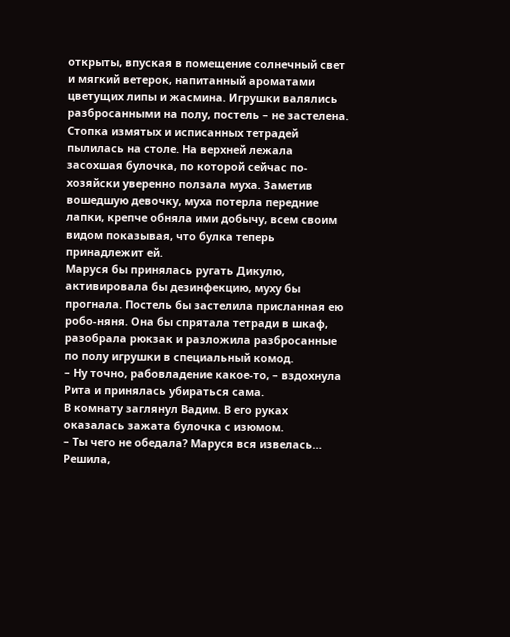открыты, впуская в помещение солнечный свет и мягкий ветерок, напитанный ароматами цветущих липы и жасмина. Игрушки валялись разбросанными на полу, постель – не застелена. Стопка измятых и исписанных тетрадей пылилась на столе. На верхней лежала засохшая булочка, по которой сейчас по-хозяйски уверенно ползала муха. Заметив вошедшую девочку, муха потерла передние лапки, крепче обняла ими добычу, всем своим видом показывая, что булка теперь принадлежит ей.
Маруся бы принялась ругать Дикулю, активировала бы дезинфекцию, муху бы прогнала. Постель бы застелила присланная ею робо-няня. Она бы спрятала тетради в шкаф, разобрала рюкзак и разложила разбросанные по полу игрушки в специальный комод.
– Ну точно, рабовладение какое-то, – вздохнула Рита и принялась убираться сама.
В комнату заглянул Вадим. В его руках оказалась зажата булочка с изюмом.
– Ты чего не обедала? Маруся вся извелась… Решила,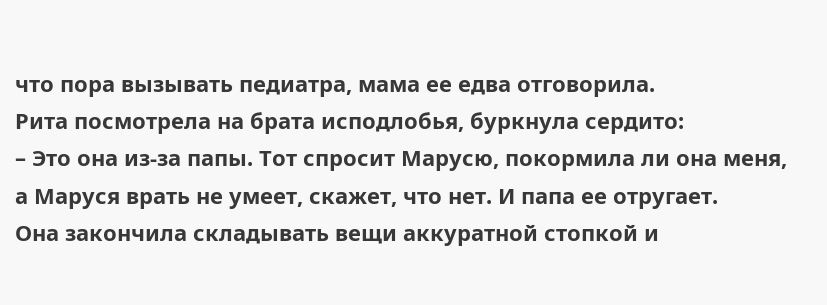что пора вызывать педиатра, мама ее едва отговорила.
Рита посмотрела на брата исподлобья, буркнула сердито:
– Это она из-за папы. Тот спросит Марусю, покормила ли она меня, а Маруся врать не умеет, скажет, что нет. И папа ее отругает.
Она закончила складывать вещи аккуратной стопкой и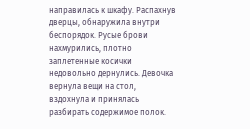направилась к шкафу. Распахнув дверцы, обнаружила внутри беспорядок. Русые брови нахмурились, плотно заплетенные косички недовольно дернулись. Девочка вернула вещи на стол, вздохнула и принялась разбирать содержимое полок.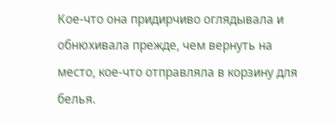Кое-что она придирчиво оглядывала и обнюхивала прежде, чем вернуть на место, кое-что отправляла в корзину для белья.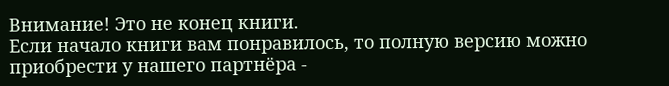Внимание! Это не конец книги.
Если начало книги вам понравилось, то полную версию можно приобрести у нашего партнёра -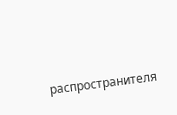распространителя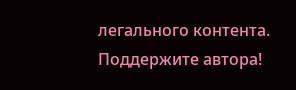легального контента. Поддержите автора!